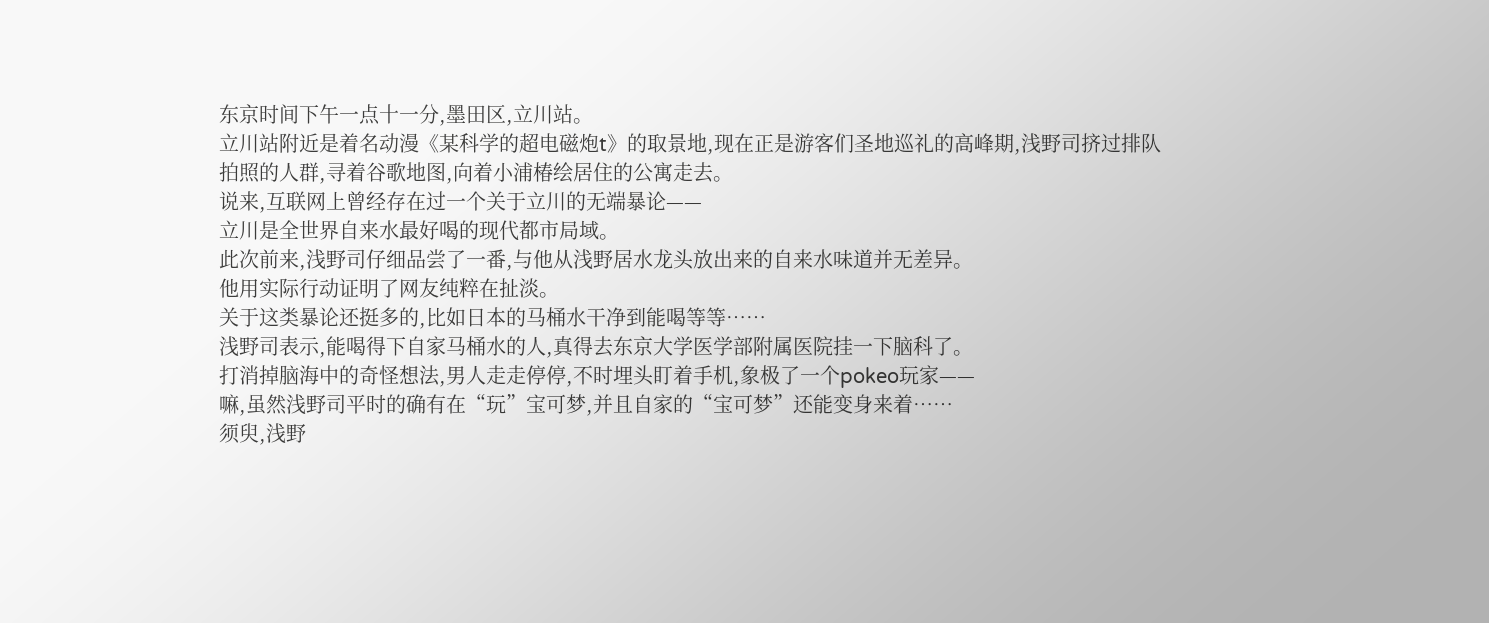东京时间下午一点十一分,墨田区,立川站。
立川站附近是着名动漫《某科学的超电磁炮t》的取景地,现在正是游客们圣地巡礼的高峰期,浅野司挤过排队拍照的人群,寻着谷歌地图,向着小浦椿绘居住的公寓走去。
说来,互联网上曾经存在过一个关于立川的无端暴论——
立川是全世界自来水最好喝的现代都市局域。
此次前来,浅野司仔细品尝了一番,与他从浅野居水龙头放出来的自来水味道并无差异。
他用实际行动证明了网友纯粹在扯淡。
关于这类暴论还挺多的,比如日本的马桶水干净到能喝等等……
浅野司表示,能喝得下自家马桶水的人,真得去东京大学医学部附属医院挂一下脑科了。
打消掉脑海中的奇怪想法,男人走走停停,不时埋头盯着手机,象极了一个pokeo玩家——
嘛,虽然浅野司平时的确有在“玩”宝可梦,并且自家的“宝可梦”还能变身来着……
须臾,浅野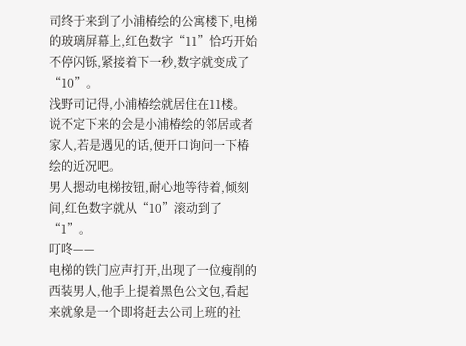司终于来到了小浦椿绘的公寓楼下,电梯的玻璃屏幕上,红色数字“11”恰巧开始不停闪铄,紧接着下一秒,数字就变成了“10”。
浅野司记得,小浦椿绘就居住在11楼。
说不定下来的会是小浦椿绘的邻居或者家人,若是遇见的话,便开口询问一下椿绘的近况吧。
男人摁动电梯按钮,耐心地等待着,倾刻间,红色数字就从“10”滚动到了“1”。
叮咚——
电梯的铁门应声打开,出现了一位瘦削的西装男人,他手上提着黑色公文包,看起来就象是一个即将赶去公司上班的社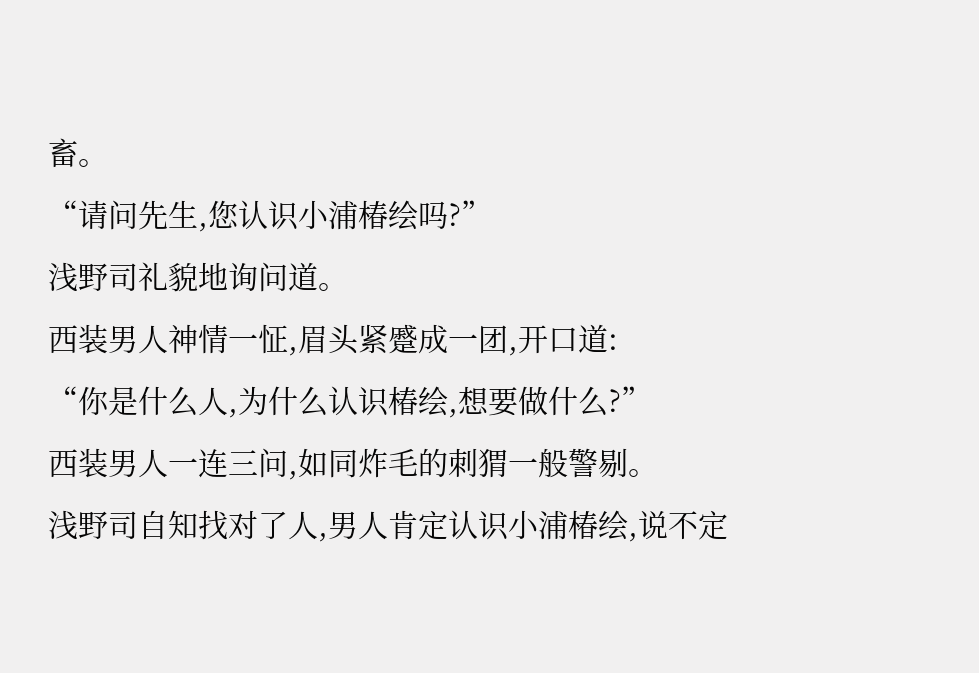畜。
“请问先生,您认识小浦椿绘吗?”
浅野司礼貌地询问道。
西装男人神情一怔,眉头紧蹙成一团,开口道:
“你是什么人,为什么认识椿绘,想要做什么?”
西装男人一连三问,如同炸毛的刺猬一般警剔。
浅野司自知找对了人,男人肯定认识小浦椿绘,说不定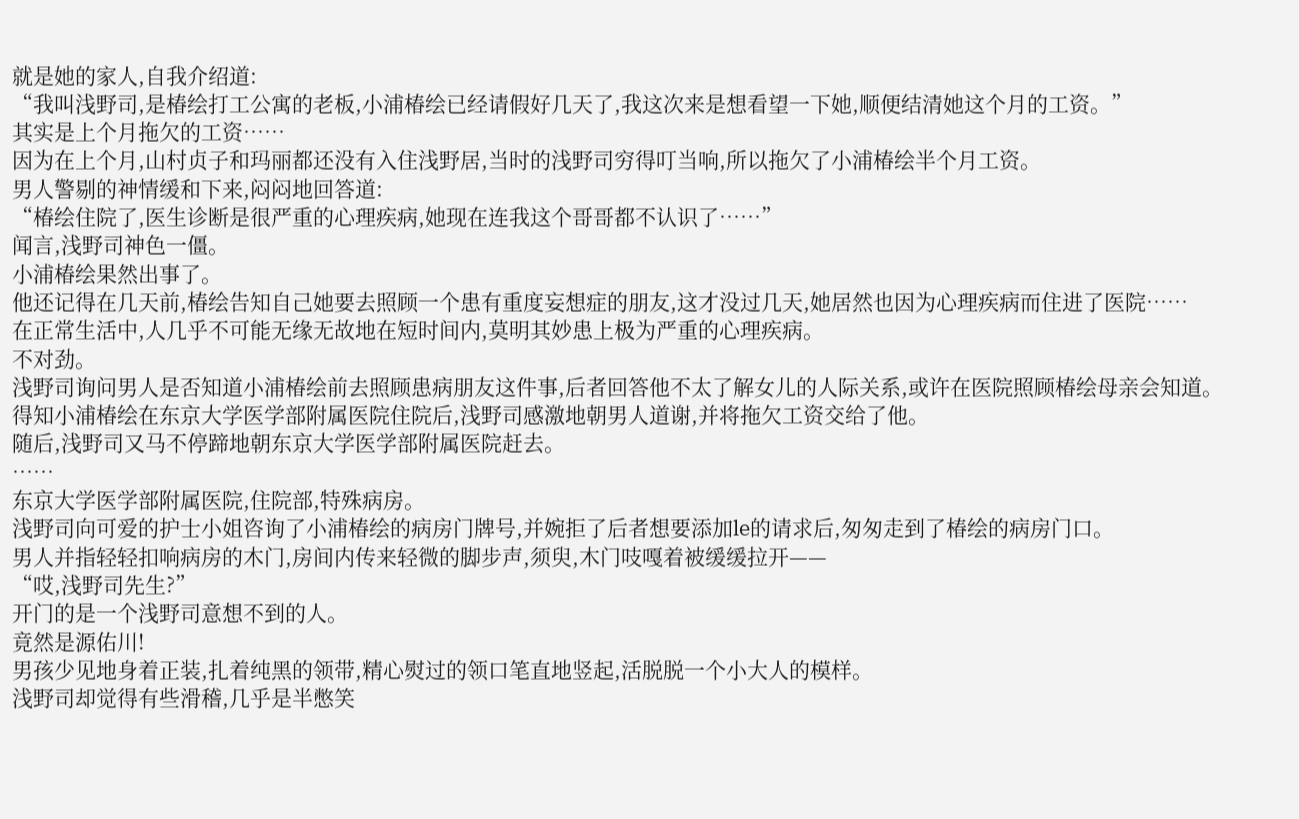就是她的家人,自我介绍道:
“我叫浅野司,是椿绘打工公寓的老板,小浦椿绘已经请假好几天了,我这次来是想看望一下她,顺便结清她这个月的工资。”
其实是上个月拖欠的工资……
因为在上个月,山村贞子和玛丽都还没有入住浅野居,当时的浅野司穷得叮当响,所以拖欠了小浦椿绘半个月工资。
男人警剔的神情缓和下来,闷闷地回答道:
“椿绘住院了,医生诊断是很严重的心理疾病,她现在连我这个哥哥都不认识了……”
闻言,浅野司神色一僵。
小浦椿绘果然出事了。
他还记得在几天前,椿绘告知自己她要去照顾一个患有重度妄想症的朋友,这才没过几天,她居然也因为心理疾病而住进了医院……
在正常生活中,人几乎不可能无缘无故地在短时间内,莫明其妙患上极为严重的心理疾病。
不对劲。
浅野司询问男人是否知道小浦椿绘前去照顾患病朋友这件事,后者回答他不太了解女儿的人际关系,或许在医院照顾椿绘母亲会知道。
得知小浦椿绘在东京大学医学部附属医院住院后,浅野司感激地朝男人道谢,并将拖欠工资交给了他。
随后,浅野司又马不停蹄地朝东京大学医学部附属医院赶去。
……
东京大学医学部附属医院,住院部,特殊病房。
浅野司向可爱的护士小姐咨询了小浦椿绘的病房门牌号,并婉拒了后者想要添加le的请求后,匆匆走到了椿绘的病房门口。
男人并指轻轻扣响病房的木门,房间内传来轻微的脚步声,须臾,木门吱嘎着被缓缓拉开——
“哎,浅野司先生?”
开门的是一个浅野司意想不到的人。
竟然是源佑川!
男孩少见地身着正装,扎着纯黑的领带,精心熨过的领口笔直地竖起,活脱脱一个小大人的模样。
浅野司却觉得有些滑稽,几乎是半憋笑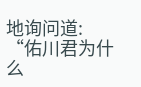地询问道:
“佑川君为什么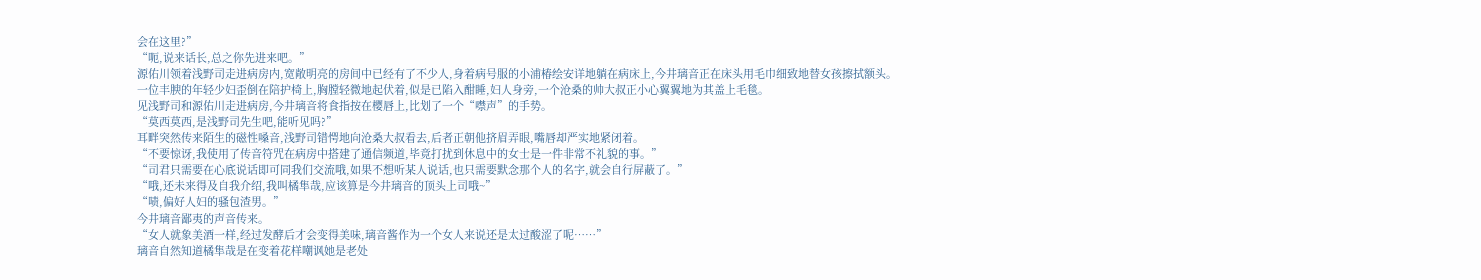会在这里?”
“呃,说来话长,总之你先进来吧。”
源佑川领着浅野司走进病房内,宽敞明亮的房间中已经有了不少人,身着病号服的小浦椿绘安详地躺在病床上,今井璃音正在床头用毛巾细致地替女孩擦拭额头。
一位丰腴的年轻少妇歪倒在陪护椅上,胸膛轻微地起伏着,似是已陷入酣睡,妇人身旁,一个沧桑的帅大叔正小心翼翼地为其盖上毛毯。
见浅野司和源佑川走进病房,今井璃音将食指按在樱唇上,比划了一个“噤声”的手势。
“莫西莫西,是浅野司先生吧,能听见吗?”
耳畔突然传来陌生的磁性嗓音,浅野司错愕地向沧桑大叔看去,后者正朝他挤眉弄眼,嘴唇却严实地紧闭着。
“不要惊讶,我使用了传音符咒在病房中搭建了通信频道,毕竟打扰到休息中的女士是一件非常不礼貌的事。”
“司君只需要在心底说话即可同我们交流哦,如果不想听某人说话,也只需要默念那个人的名字,就会自行屏蔽了。”
“哦,还未来得及自我介绍,我叫橘隼哉,应该算是今井璃音的顶头上司哦~”
“啧,偏好人妇的骚包渣男。”
今井璃音鄙夷的声音传来。
“女人就象美酒一样,经过发酵后才会变得美味,璃音酱作为一个女人来说还是太过酸涩了呢……”
璃音自然知道橘隼哉是在变着花样嘲讽她是老处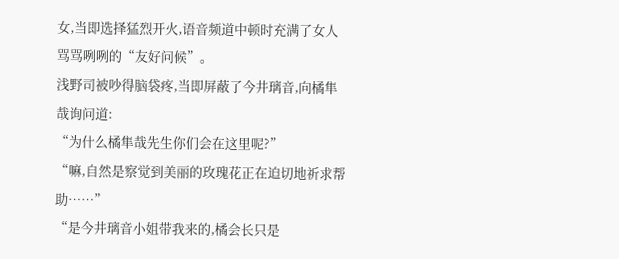女,当即选择猛烈开火,语音频道中顿时充满了女人骂骂咧咧的“友好问候”。
浅野司被吵得脑袋疼,当即屏蔽了今井璃音,向橘隼哉询问道:
“为什么橘隼哉先生你们会在这里呢?”
“嘛,自然是察觉到美丽的玫瑰花正在迫切地祈求帮助……”
“是今井璃音小姐带我来的,橘会长只是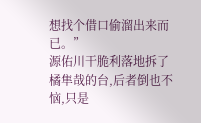想找个借口偷溜出来而已。”
源佑川干脆利落地拆了橘隼哉的台,后者倒也不恼,只是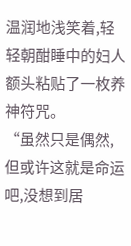温润地浅笑着,轻轻朝酣睡中的妇人额头粘贴了一枚养神符咒。
“虽然只是偶然,但或许这就是命运吧,没想到居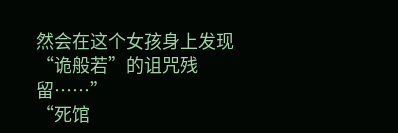然会在这个女孩身上发现“诡般若”的诅咒残留……”
“死馆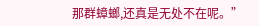那群蟑螂,还真是无处不在呢。”